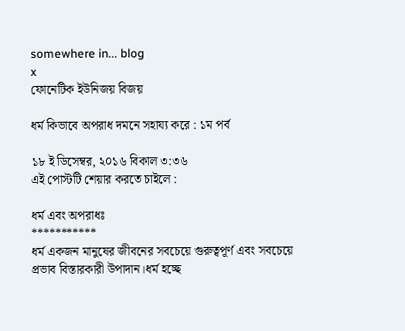somewhere in... blog
x
ফোনেটিক ইউনিজয় বিজয়

ধর্ম কিভাবে অপরাধ দমনে সহায্য করে : ১ম পর্ব

১৮ ই ডিসেম্বর, ২০১৬ বিকাল ৩:৩৬
এই পোস্টটি শেয়ার করতে চাইলে :

ধর্ম এবং অপরাধঃ
***********
ধর্ম একজন মানুষের জীবনের সবচেয়ে গুরুত্বপূর্ণ এবং সবচেয়ে প্রভাব বিস্তারকারী উপাদান।ধর্ম হচ্ছে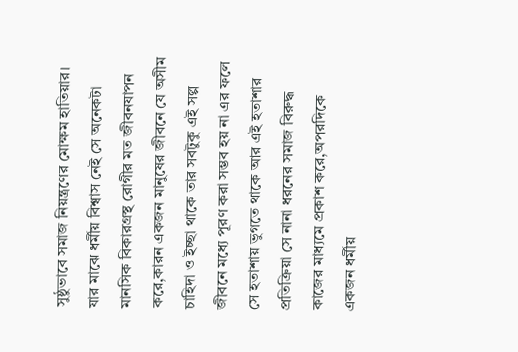সুষ্ঠুভাবে সমাজ নিয়ন্ত্রণের মোক্ষম হাতিয়ার। যার মাঝে ধর্মীয় বিশ্বাস নেই সে অনেকটা মানসিক বিকারগ্রস্থ রোগীর মত জীবনযাপন করে,কারন একজন মানুষের জীবনে যে অসীম চাহিদা ও ইচ্ছা থাকে তার সবটুকু এই সল্প জীবনে মধ্যে পূরণ করা সম্ভব হয় না এর ফলে সে হতাশায় ভুগতে থাকে আর এই হতাশার প্রতিক্রিয়া সে নানা ধরনের সমাজ বিরুদ্ধ কাজের মাধ্যমে প্রকাশ করে,অপরদিকে একজন ধর্মীয়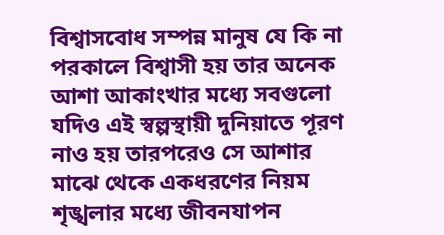বিশ্বাসবোধ সম্পন্ন মানুষ যে কি না পরকালে বিশ্বাসী হয় তার অনেক আশা আকাংখার মধ্যে সবগুলো যদিও এই স্বল্পস্থায়ী দুনিয়াতে পূরণ নাও হয় তারপরেও সে আশার মাঝে থেকে একধরণের নিয়ম শৃঙ্খলার মধ্যে জীবনযাপন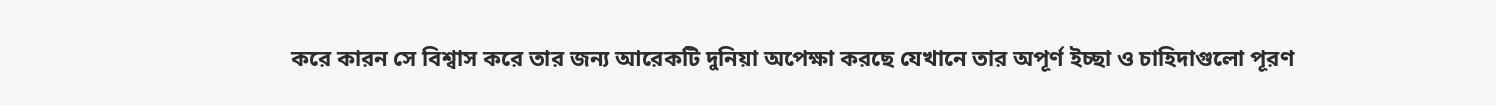করে কারন সে বিশ্বাস করে তার জন্য আরেকটি দুনিয়া অপেক্ষা করছে যেখানে তার অপূর্ণ ইচ্ছা ও চাহিদাগুলো পূরণ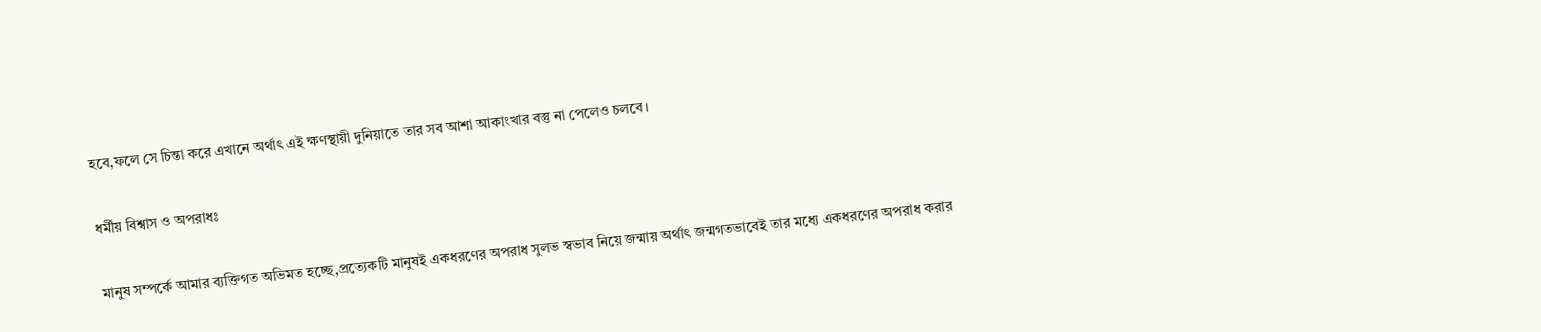হবে,ফলে সে চিন্তা করে এখানে অর্থাৎ এই ক্ষণস্থায়ী দুনিয়াতে তার সব আশা আকাংখার বস্তু না পেলেও চলবে।

ধর্মীয় বিশ্বাস ও অপরাধঃ

মানুষ সম্পর্কে আমার ব্যক্তিগত অভিমত হচ্ছে,প্রত্যেকটি মানুষই একধরণের অপরাধ সুলভ স্বভাব নিয়ে জন্মায় অর্থাৎ জন্মগতভাবেই তার মধ্যে একধরণের অপরাধ করার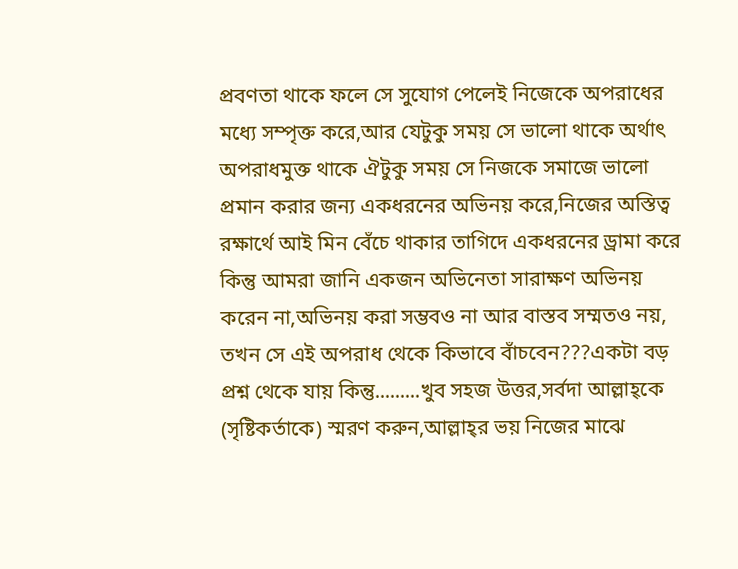প্রবণতা থাকে ফলে সে সুযোগ পেলেই নিজেকে অপরাধের মধ্যে সম্পৃক্ত করে,আর যেটুকু সময় সে ভালো থাকে অর্থাৎ অপরাধমুক্ত থাকে ঐটুকু সময় সে নিজকে সমাজে ভালো প্রমান করার জন্য একধরনের অভিনয় করে,নিজের অস্তিত্ব রক্ষার্থে আই মিন বেঁচে থাকার তাগিদে একধরনের ড্রামা করে কিন্তু আমরা জানি একজন অভিনেতা সারাক্ষণ অভিনয় করেন না,অভিনয় করা সম্ভবও না আর বাস্তব সম্মতও নয়, তখন সে এই অপরাধ থেকে কিভাবে বাঁচবেন???একটা বড় প্রশ্ন থেকে যায় কিন্তু.........খুব সহজ উত্তর,সর্বদা আল্লাহ্‌কে (সৃষ্টিকর্তাকে) স্মরণ করুন,আল্লাহ্‌র ভয় নিজের মাঝে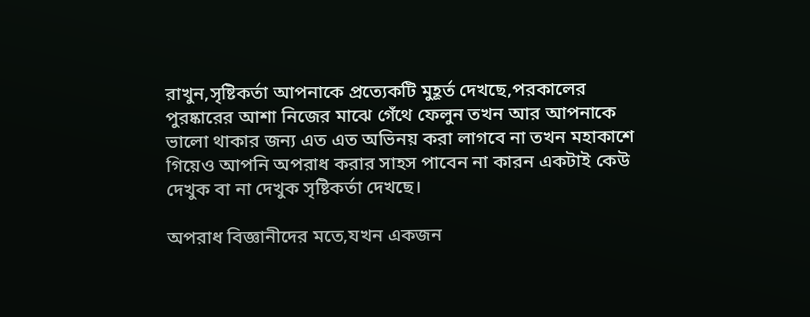রাখুন,সৃষ্টিকর্তা আপনাকে প্রত্যেকটি মুহূর্ত দেখছে,পরকালের পুরষ্কারের আশা নিজের মাঝে গেঁথে ফেলুন তখন আর আপনাকে ভালো থাকার জন্য এত এত অভিনয় করা লাগবে না তখন মহাকাশে গিয়েও আপনি অপরাধ করার সাহস পাবেন না কারন একটাই কেউ দেখুক বা না দেখুক সৃষ্টিকর্তা দেখছে।

অপরাধ বিজ্ঞানীদের মতে,যখন একজন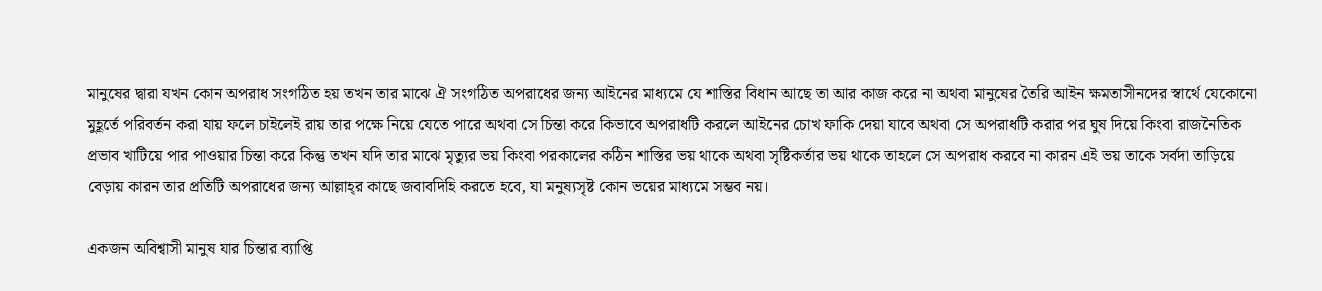মানুষের দ্বারা যখন কোন অপরাধ সংগঠিত হয় তখন তার মাঝে ঐ সংগঠিত অপরাধের জন্য আইনের মাধ্যমে যে শাস্তির বিধান আছে তা আর কাজ করে না অথবা মানুষের তৈরি আইন ক্ষমতাসীনদের স্বার্থে যেকোনো মুহূর্তে পরিবর্তন করা যায় ফলে চাইলেই রায় তার পক্ষে নিয়ে যেতে পারে অথবা সে চিন্তা করে কিভাবে অপরাধটি করলে আইনের চোখ ফাকি দেয়া যাবে অথবা সে অপরাধটি করার পর ঘুষ দিয়ে কিংবা রাজনৈতিক প্রভাব খাটিয়ে পার পাওয়ার চিন্তা করে কিন্তু তখন যদি তার মাঝে মৃত্যুর ভয় কিংবা পরকালের কঠিন শাস্তির ভয় থাকে অথবা সৃষ্টিকর্তার ভয় থাকে তাহলে সে অপরাধ করবে না কারন এই ভয় তাকে সর্বদা তাড়িয়ে বেড়ায় কারন তার প্রতিটি অপরাধের জন্য আল্লাহ্‌র কাছে জবাবদিহি করতে হবে, যা মনুষ্যসৃষ্ট কোন ভয়ের মাধ্যমে সম্ভব নয়।

একজন অবিশ্বাসী মানুষ যার চিন্তার ব্যাপ্তি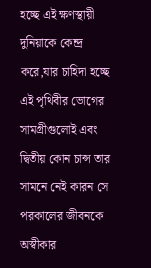হচ্ছে এই ক্ষণস্থায়ী দুনিয়াকে কেন্দ্র করে,যার চাহিদা হচ্ছে এই পৃথিবীর ভোগের সামগ্রীগুলোই এবং দ্বিতীয় কোন চান্স তার সামনে নেই কারন সে পরকালের জীবনকে অস্বীকার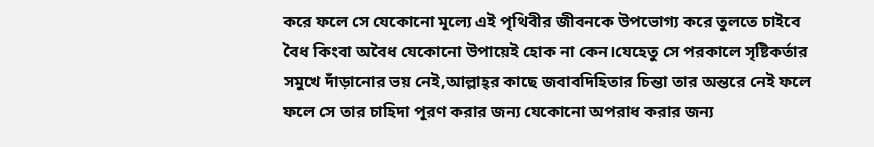করে ফলে সে যেকোনো মূল্যে এই পৃথিবীর জীবনকে উপভোগ্য করে তুলতে চাইবে বৈধ কিংবা অবৈধ যেকোনো উপায়েই হোক না কেন।যেহেতু সে পরকালে সৃষ্টিকর্তার সমুখে দাঁড়ানোর ভয় নেই,আল্লাহ্‌র কাছে জবাবদিহিতার চিন্তা তার অন্তরে নেই ফলে ফলে সে তার চাহিদা পূরণ করার জন্য যেকোনো অপরাধ করার জন্য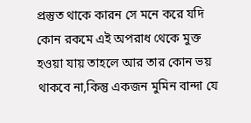প্রস্তুত থাকে কারন সে মনে করে যদি কোন রকমে এই অপরাধ থেকে মুক্ত হওয়া যায় তাহলে আর তার কোন ভয় থাকবে না,কিন্তু একজন মুমিন বান্দা যে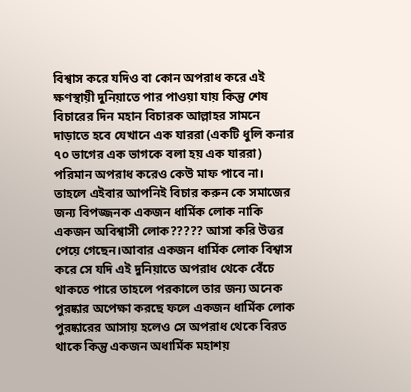বিশ্বাস করে যদিও বা কোন অপরাধ করে এই ক্ষণস্থায়ী দুনিয়াতে পার পাওয়া যায় কিন্তু শেষ বিচারের দিন মহান বিচারক আল্লাহর সামনে দাড়াতে হবে যেখানে এক যাররা (একটি ধুলি কনার ৭০ ভাগের এক ভাগকে বলা হয় এক যাররা) পরিমান অপরাধ করেও কেউ মাফ পাবে না। তাহলে এইবার আপনিই বিচার করুন কে সমাজের জন্য বিপজ্জনক একজন ধার্মিক লোক নাকি একজন অবিশ্বাসী লোক????? আসা করি উত্তর পেয়ে গেছেন।আবার একজন ধার্মিক লোক বিশ্বাস করে সে যদি এই দুনিয়াতে অপরাধ থেকে বেঁচে থাকতে পারে তাহলে পরকালে তার জন্য অনেক পুরষ্কার অপেক্ষা করছে ফলে একজন ধার্মিক লোক পুরষ্কারের আসায় হলেও সে অপরাধ থেকে বিরত থাকে কিন্তু একজন অধার্মিক মহাশয়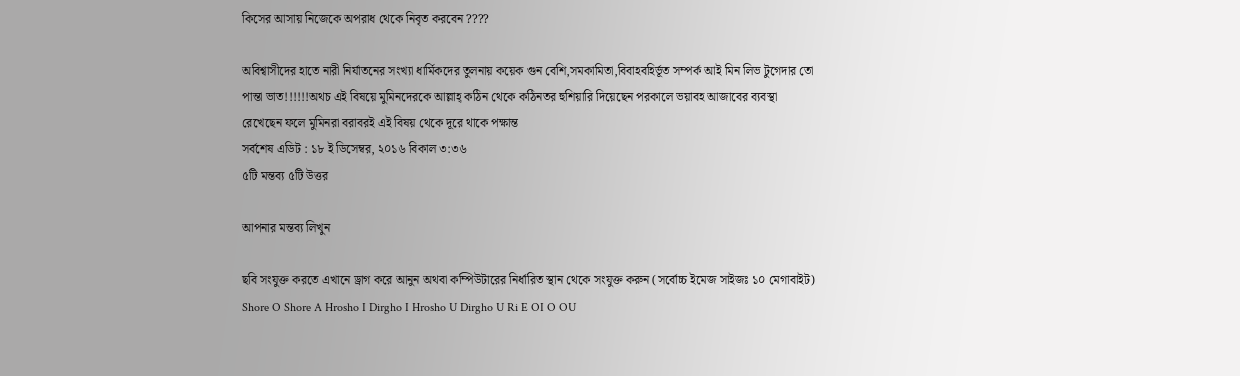কিসের আসায় নিজেকে অপরাধ থেকে নিবৃত করবেন ????

অবিশ্বাসীদের হাতে নারী নির্যাতনের সংখ্যা ধার্মিকদের তুলনায় কয়েক গুন বেশি,সমকামিতা,বিবাহবহির্ভূত সম্পর্ক আই মিন লিভ টুগেদার তো পান্তা ভাত!!!!!!অথচ এই বিষয়ে মুমিনদেরকে আল্লাহ্‌ কঠিন থেকে কঠিনতর হুশিয়ারি দিয়েছেন পরকালে ভয়াবহ আজাবের ব্যবস্থা রেখেছেন ফলে মুমিনরা বরাবরই এই বিষয় থেকে দূরে থাকে পক্ষান্ত
সর্বশেষ এডিট : ১৮ ই ডিসেম্বর, ২০১৬ বিকাল ৩:৩৬
৫টি মন্তব্য ৫টি উত্তর

আপনার মন্তব্য লিখুন

ছবি সংযুক্ত করতে এখানে ড্রাগ করে আনুন অথবা কম্পিউটারের নির্ধারিত স্থান থেকে সংযুক্ত করুন (সর্বোচ্চ ইমেজ সাইজঃ ১০ মেগাবাইট)
Shore O Shore A Hrosho I Dirgho I Hrosho U Dirgho U Ri E OI O OU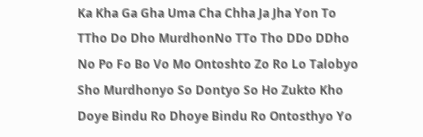Ka Kha Ga Gha Uma Cha Chha Ja Jha Yon To TTho Do Dho MurdhonNo TTo Tho DDo DDho No Po Fo Bo Vo Mo Ontoshto Zo Ro Lo Talobyo Sho Murdhonyo So Dontyo So Ho Zukto Kho Doye Bindu Ro Dhoye Bindu Ro Ontosthyo Yo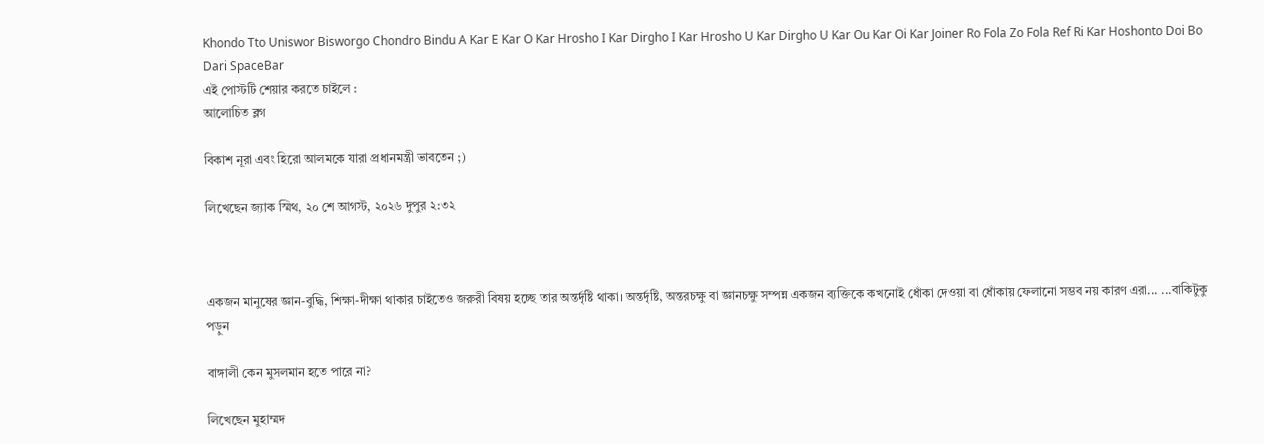Khondo Tto Uniswor Bisworgo Chondro Bindu A Kar E Kar O Kar Hrosho I Kar Dirgho I Kar Hrosho U Kar Dirgho U Kar Ou Kar Oi Kar Joiner Ro Fola Zo Fola Ref Ri Kar Hoshonto Doi Bo Dari SpaceBar
এই পোস্টটি শেয়ার করতে চাইলে :
আলোচিত ব্লগ

বিকাশ নূরা এবং হিরো আলমকে যারা প্রধানমন্ত্রী ভাবতেন ;)

লিখেছেন জ্যাক স্মিথ, ২০ শে আগস্ট, ২০২৬ দুপুর ২:৩২



একজন মানুষের জ্ঞান-বুদ্ধি, শিক্ষা-দীক্ষা থাকার চাইতেও জরুরী বিষয় হচ্ছে তার অন্তর্দৃষ্টি থাকা। অন্তর্দৃষ্টি, অন্তরচক্ষু বা জ্ঞানচক্ষু সম্পন্ন একজন ব্যক্তিকে কখনোই ধোঁকা দেওয়া বা ধোঁকায় ফেলানো সম্ভব নয় কারণ এরা... ...বাকিটুকু পড়ুন

বাঙ্গালী কেন মুসলমান হতে পারে না?

লিখেছেন মুহাম্মদ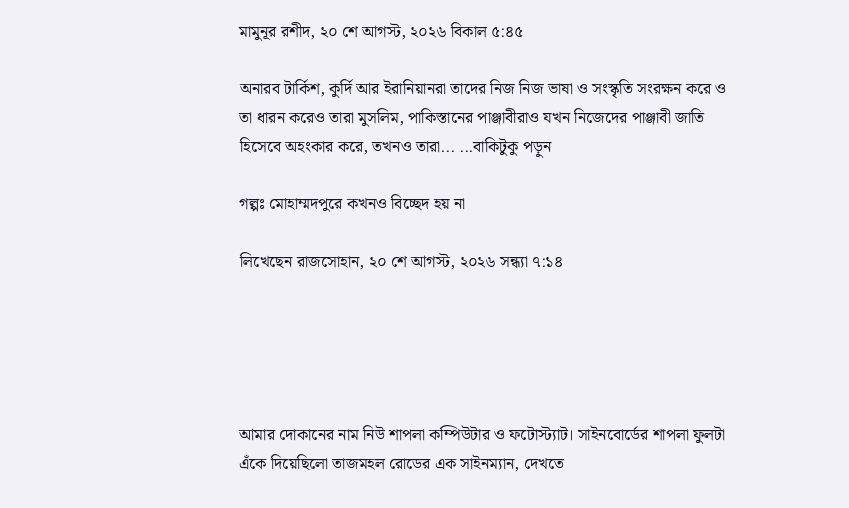মামুনূর রশীদ, ২০ শে আগস্ট, ২০২৬ বিকাল ৫:৪৫

অনারব টার্কিশ, কুর্দি আর ইরানিয়ানরা তাদের নিজ নিজ ভাষা ও সংস্কৃতি সংরক্ষন করে ও তা ধারন করেও তারা মুসলিম, পাকিস্তানের পাঞ্জাবীরাও যখন নিজেদের পাঞ্জাবী জাতি হিসেবে অহংকার করে, তখনও তারা... ...বাকিটুকু পড়ুন

গল্পঃ মোহাম্মদপুরে কখনও বিচ্ছেদ হয় না

লিখেছেন রাজসোহান, ২০ শে আগস্ট, ২০২৬ সন্ধ্যা ৭:১৪





আমার দোকানের নাম নিউ শাপলা কম্পিউটার ও ফটোস্ট্যাট। সাইনবোর্ডের শাপলা ফুলটা এঁকে দিয়েছিলো তাজমহল রোডের এক সাইনম্যান, দেখতে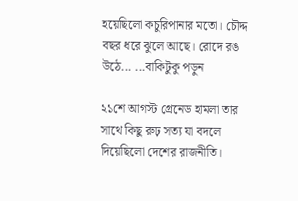হয়েছিলো কচুরিপানার মতো। চৌদ্দ বছর ধরে ঝুলে আছে। রোদে রঙ উঠে... ...বাকিটুকু পড়ুন

২১শে আগস্ট গ্রেনেড হামলা তার সাথে কিছু রুঢ় সত্য যা বদলে দিয়েছিলো দেশের রাজনীতি।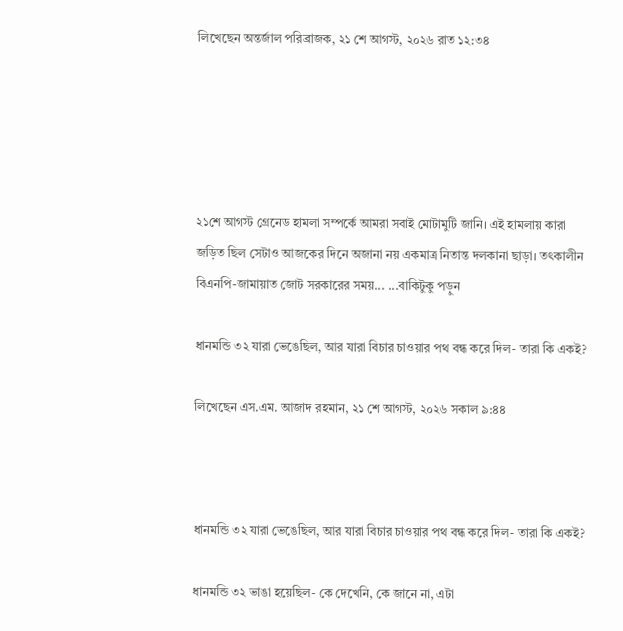লিখেছেন অন্তর্জাল পরিব্রাজক, ২১ শে আগস্ট, ২০২৬ রাত ১২:৩৪





২১শে আগস্ট গ্রেনেড হামলা সম্পর্কে আমরা সবাই মোটামুটি জানি। এই হামলায় কারা জড়িত ছিল সেটাও আজকের দিনে অজানা নয় একমাত্র নিতান্ত দলকানা ছাড়া। তৎকালীন বিএনপি-জামায়াত জোট সরকারের সময়... ...বাকিটুকু পড়ুন

ধানমন্ডি ৩২ যারা ভেঙেছিল, আর যারা বিচার চাওয়ার পথ বন্ধ করে দিল- তারা কি একই?

লিখেছেন এস.এম. আজাদ রহমান, ২১ শে আগস্ট, ২০২৬ সকাল ৯:৪৪



ধানমন্ডি ৩২ যারা ভেঙেছিল, আর যারা বিচার চাওয়ার পথ বন্ধ করে দিল- তারা কি একই?

ধানমন্ডি ৩২ ভাঙা হয়েছিল- কে দেখেনি, কে জানে না, এটা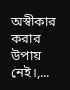অস্বীকার করার উপায় নেই।,...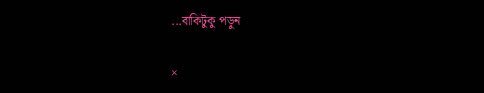...বাকিটুকু পড়ুন

×